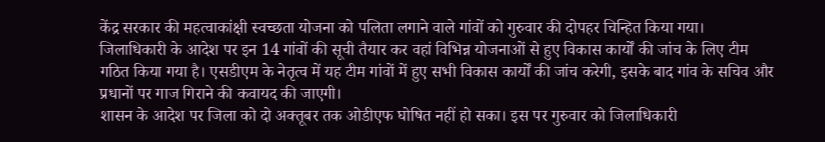केंद्र सरकार की महत्वाकांक्षी स्वच्छता योजना को पलिता लगाने वाले गांवों को गुरुवार की दोपहर चिन्हित किया गया। जिलाधिकारी के आदेश पर इन 14 गांवों की सूची तैयार कर वहां विभिन्न योजनाओं से हुए विकास कार्यों की जांच के लिए टीम गठित किया गया है। एसडीएम के नेतृत्व में यह टीम गांवों में हुए सभी विकास कार्यों की जांच करेगी, इसके बाद गांव के सचिव और प्रधानों पर गाज गिराने की कवायद की जाएगी।
शासन के आदेश पर जिला को दो अक्तूबर तक ओडीएफ घोषित नहीं हो सका। इस पर गुरुवार को जिलाधिकारी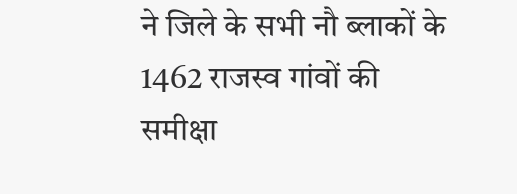ने जिले के सभी नौ ब्लाकों के 1462 राजस्व गांवों की समीक्षा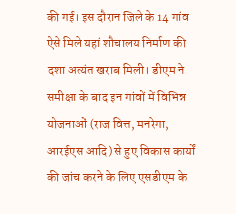की गई। इस दौरान जिले के 14 गांव ऐसे मिले यहां शौचालय निर्माण की दशा अत्यंत खराब मिली। डीएम ने समीक्षा के बाद इन गांवों में विभिन्न योजनाओं (राज वित्त, मनरेगा, आरईएस आदि) से हुए विकास कार्यों की जांच करने के लिए एसडीएम के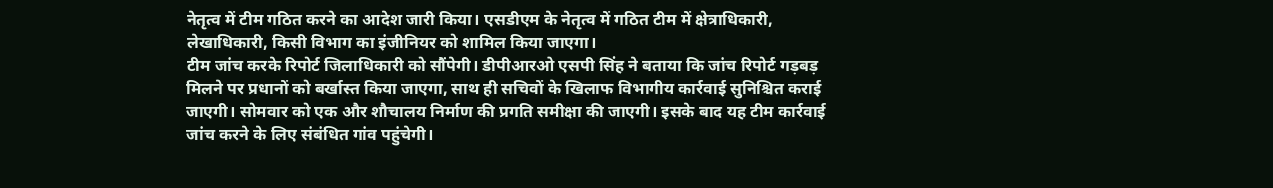नेतृत्व में टीम गठित करने का आदेश जारी किया। एसडीएम के नेतृत्व में गठित टीम में क्षेत्राधिकारी, लेखाधिकारी, किसी विभाग का इंजीनियर को शामिल किया जाएगा।
टीम जांच करके रिपोर्ट जिलाधिकारी को सौंपेगी। डीपीआरओ एसपी सिंह ने बताया कि जांच रिपोर्ट गड़बड़ मिलने पर प्रधानों को बर्खास्त किया जाएगा, साथ ही सचिवों के खिलाफ विभागीय कार्रवाई सुनिश्चित कराई जाएगी। सोमवार को एक और शौचालय निर्माण की प्रगति समीक्षा की जाएगी। इसके बाद यह टीम कार्रवाई जांच करने के लिए संबंधित गांव पहुंचेगी।